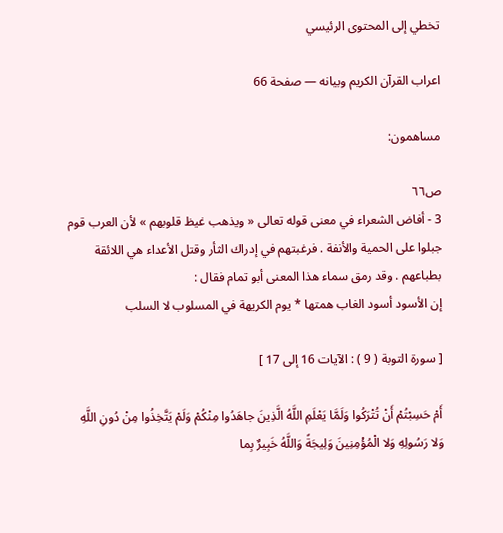تخطي إلى المحتوى الرئيسي

اعراب القرآن الكريم وبيانه — صفحة 66

مساهمون:

ص٦٦
3 - أفاض الشعراء في معنى قوله تعالى « ويذهب غيظ قلوبهم » لأن العرب قوم جبلوا على الحمية والأنفة . فرغبتهم في إدراك الثأر وقتل الأعداء هي اللائقة بطباعهم . وقد رمق سماء هذا المعنى أبو تمام فقال :
إن الأسود أسود الغاب همتها * يوم الكريهة في المسلوب لا السلب

[ سورة التوبة ( 9 ) : الآيات 16 إلى 17 ]

أَمْ حَسِبْتُمْ أَنْ تُتْرَكُوا وَلَمَّا يَعْلَمِ اللَّهُ الَّذِينَ جاهَدُوا مِنْكُمْ وَلَمْ يَتَّخِذُوا مِنْ دُونِ اللَّهِ وَلا رَسُولِهِ وَلا الْمُؤْمِنِينَ وَلِيجَةً وَاللَّهُ خَبِيرٌ بِما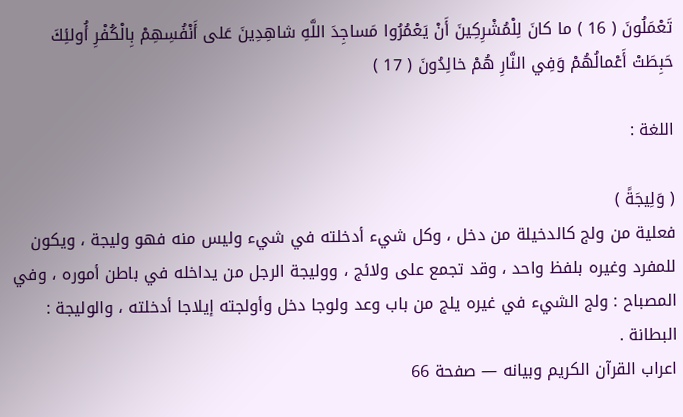تَعْمَلُونَ ( 16 ) ما كانَ لِلْمُشْرِكِينَ أَنْ يَعْمُرُوا مَساجِدَ اللَّهِ شاهِدِينَ عَلى أَنْفُسِهِمْ بِالْكُفْرِ أُولئِكَ حَبِطَتْ أَعْمالُهُمْ وَفِي النَّارِ هُمْ خالِدُونَ ( 17 )

اللغة :

( وَلِيجَةً )
فعلية من ولج كالدخيلة من دخل ، وكل شيء أدخلته في شيء وليس منه فهو وليجة ، ويكون للمفرد وغيره بلفظ واحد ، وقد تجمع على ولائج ، ووليجة الرجل من يداخله في باطن أموره ، وفي المصباح : ولج الشيء في غيره يلج من باب وعد ولوجا دخل وأولجته إيلاجا أدخلته ، والوليجة : البطانة .
اعراب القرآن الكريم وبيانه — صفحة 66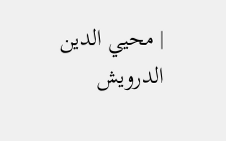| محيي الدين الدرويش